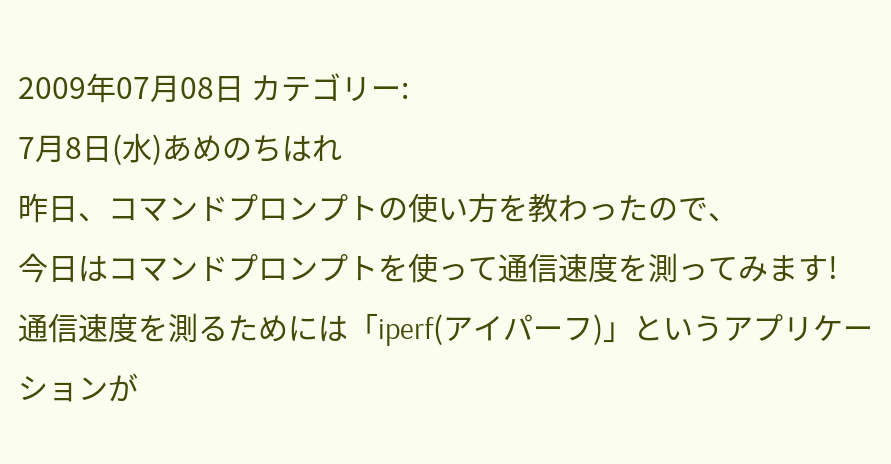2009年07月08日 カテゴリー:
7月8日(水)あめのちはれ
昨日、コマンドプロンプトの使い方を教わったので、
今日はコマンドプロンプトを使って通信速度を測ってみます!
通信速度を測るためには「iperf(アイパーフ)」というアプリケーションが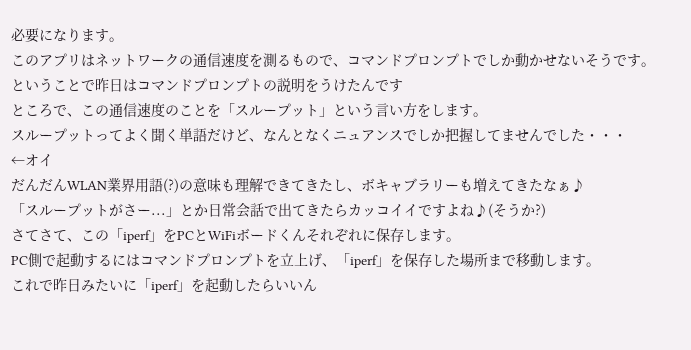必要になります。
このアプリはネットワークの通信速度を測るもので、コマンドプロンプトでしか動かせないそうです。
ということで昨日はコマンドプロンプトの説明をうけたんです
ところで、この通信速度のことを「スループット」という言い方をします。
スループットってよく聞く単語だけど、なんとなくニュアンスでしか把握してませんでした・・・
←オイ
だんだんWLAN業界用語(?)の意味も理解できてきたし、ボキャブラリーも増えてきたなぁ♪
「スループットがさー...」とか日常会話で出てきたらカッコイイですよね♪(そうか?)
さてさて、この「iperf」をPCとWiFiボードくんそれぞれに保存します。
PC側で起動するにはコマンドプロンプトを立上げ、「iperf」を保存した場所まで移動します。
これで昨日みたいに「iperf」を起動したらいいん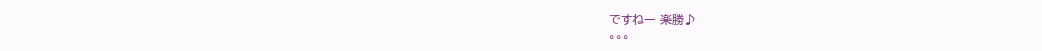ですねー 楽勝♪
。。。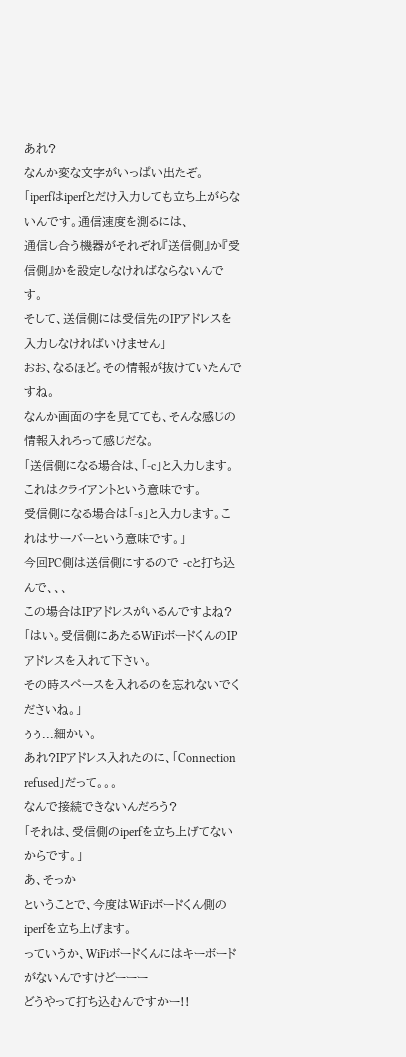あれ?
なんか変な文字がいっぱい出たぞ。
「iperfはiperfとだけ入力しても立ち上がらないんです。通信速度を測るには、
通信し合う機器がそれぞれ『送信側』か『受信側』かを設定しなければならないんです。
そして、送信側には受信先のIPアドレスを入力しなければいけません」
おお、なるほど。その情報が抜けていたんですね。
なんか画面の字を見てても、そんな感じの情報入れろって感じだな。
「送信側になる場合は、「-c」と入力します。これはクライアントという意味です。
受信側になる場合は「-s」と入力します。これはサーバーという意味です。」
今回PC側は送信側にするので -cと打ち込んで、、、
この場合はIPアドレスがいるんですよね?「はい。受信側にあたるWiFiボードくんのIPアドレスを入れて下さい。
その時スペースを入れるのを忘れないでくださいね。」
ぅぅ...細かい。
あれ?IPアドレス入れたのに、「Connection refused」だって。。。
なんで接続できないんだろう?
「それは、受信側のiperfを立ち上げてないからです。」
あ、そっか
ということで、今度はWiFiボードくん側のiperfを立ち上げます。
っていうか、WiFiボードくんにはキーボードがないんですけどーーー
どうやって打ち込むんですかー!!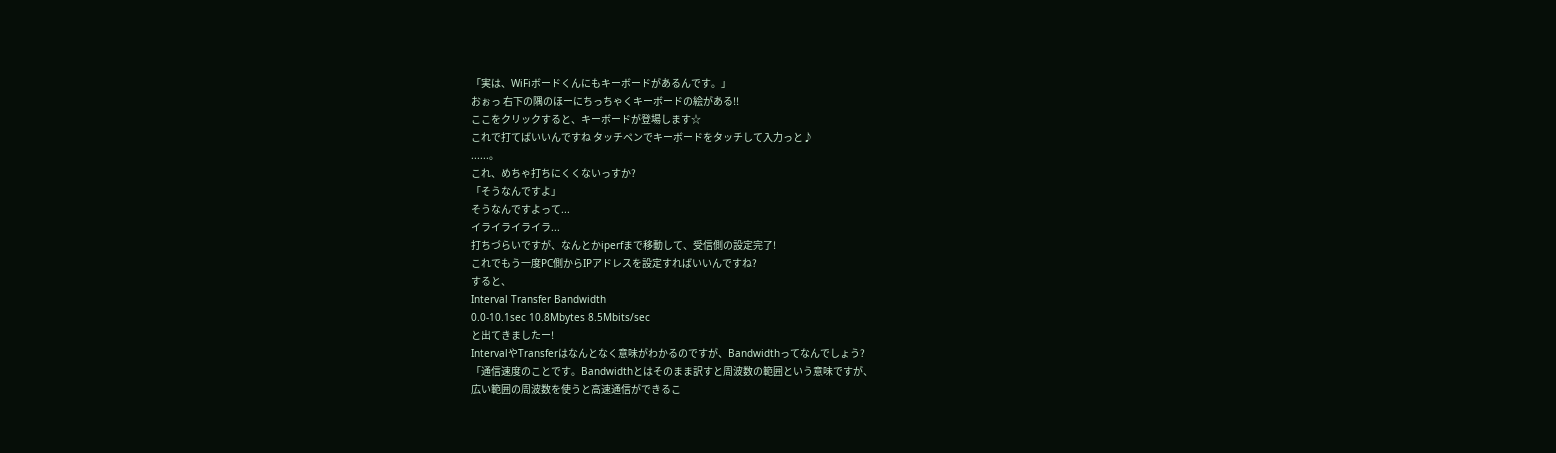「実は、WiFiボードくんにもキーボードがあるんです。」
おぉっ 右下の隅のほーにちっちゃくキーボードの絵がある!!
ここをクリックすると、キーボードが登場します☆
これで打てばいいんですね タッチペンでキーボードをタッチして入力っと♪
......。
これ、めちゃ打ちにくくないっすか?
「そうなんですよ」
そうなんですよって...
イライライライラ...
打ちづらいですが、なんとかiperfまで移動して、受信側の設定完了!
これでもう一度PC側からIPアドレスを設定すればいいんですね?
すると、
Interval Transfer Bandwidth
0.0-10.1sec 10.8Mbytes 8.5Mbits/sec
と出てきましたー!
IntervalやTransferはなんとなく意味がわかるのですが、Bandwidthってなんでしょう?
「通信速度のことです。Bandwidthとはそのまま訳すと周波数の範囲という意味ですが、
広い範囲の周波数を使うと高速通信ができるこ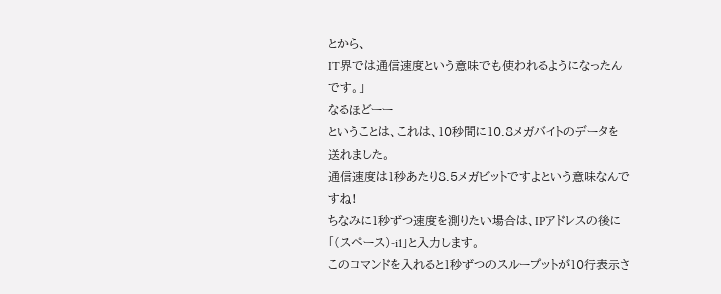とから、
IT界では通信速度という意味でも使われるようになったんです。」
なるほどーー
ということは、これは、10秒間に10.8メガバイトのデータを送れました。
通信速度は1秒あたり8.5メガビットですよという意味なんですね!
ちなみに1秒ずつ速度を測りたい場合は、IPアドレスの後に「(スペース)-i1」と入力します。
このコマンドを入れると1秒ずつのスループットが10行表示さ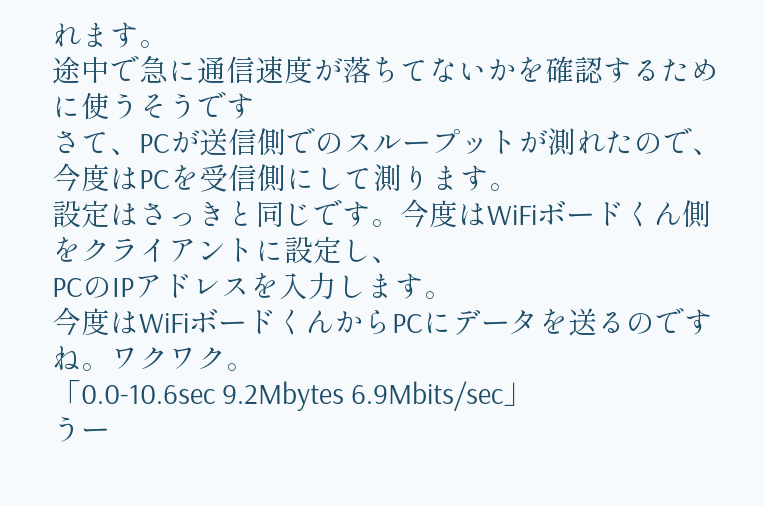れます。
途中で急に通信速度が落ちてないかを確認するために使うそうです
さて、PCが送信側でのスループットが測れたので、今度はPCを受信側にして測ります。
設定はさっきと同じです。今度はWiFiボードくん側をクライアントに設定し、
PCのIPアドレスを入力します。
今度はWiFiボードくんからPCにデータを送るのですね。ワクワク。
「0.0-10.6sec 9.2Mbytes 6.9Mbits/sec」
うー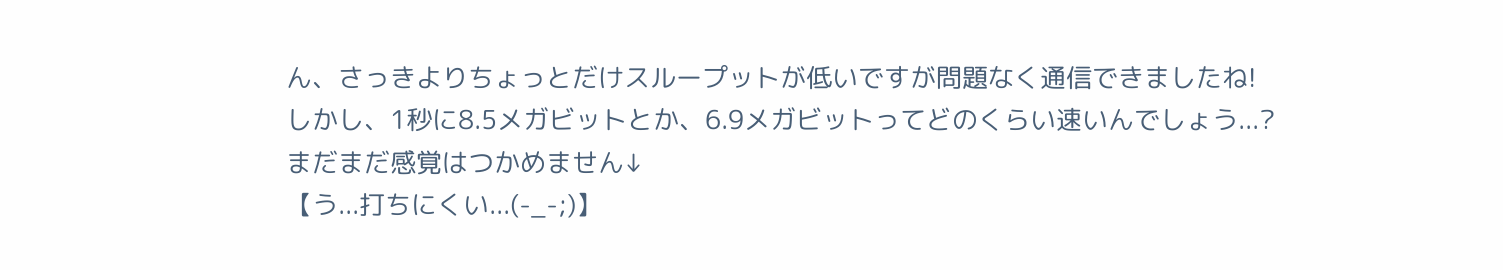ん、さっきよりちょっとだけスループットが低いですが問題なく通信できましたね!
しかし、1秒に8.5メガビットとか、6.9メガビットってどのくらい速いんでしょう...?
まだまだ感覚はつかめません↓
【う...打ちにくい...(-_-;)】